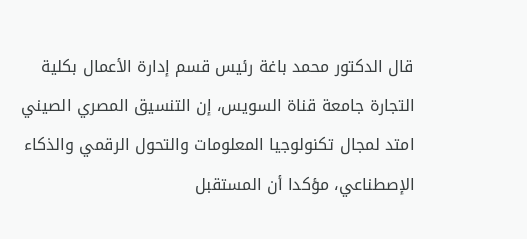قال الدكتور محمد باغة رئيس قسم إدارة الأعمال بكلية التجارة جامعة قناة السويس، إن التنسيق المصري الصيني امتد لمجال تكنولوجيا المعلومات والتحول الرقمي والذكاء الإصطناعي، مؤكدا أن المستقبل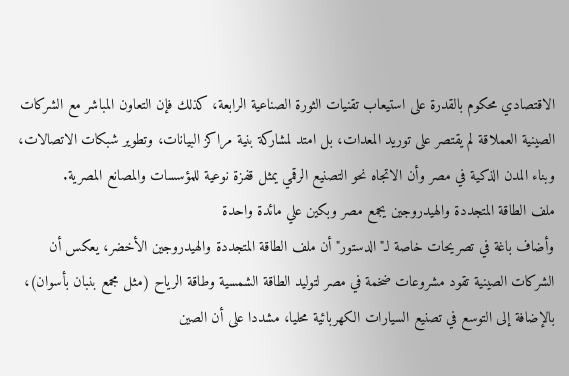الاقتصادي محكوم بالقدرة على استيعاب تقنيات الثورة الصناعية الرابعة، كذلك فإن التعاون المباشر مع الشركات الصينية العملاقة لم يقتصر على توريد المعدات، بل امتد لمشاركة بنية مراكز البيانات، وتطوير شبكات الاتصالات، وبناء المدن الذكية في مصر وأن الاتجاه نحو التصنيع الرقمي يمثل قفزة نوعية للمؤسسات والمصانع المصرية.
ملف الطاقة المتجددة والهيدروجين يجمع مصر وبكين علي مائدة واحدة
وأضاف باغة في تصريحات خاصة لـ"الدستور" أن ملف الطاقة المتجددة والهيدروجين الأخضر، يعكس أن الشركات الصينية تقود مشروعات ضخمة في مصر لتوليد الطاقة الشمسية وطاقة الرياح (مثل مجمع بنبان بأسوان)، بالإضافة إلى التوسع في تصنيع السيارات الكهربائية محليا، مشددا على أن الصين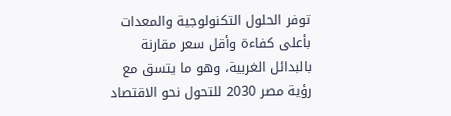توفر الحلول التكنولوجية والمعدات بأعلى كفاءة وأقل سعر مقارنة بالبدائل الغربية، وهو ما يتسق مع رؤية مصر 2030 للتحول نحو الاقتصاد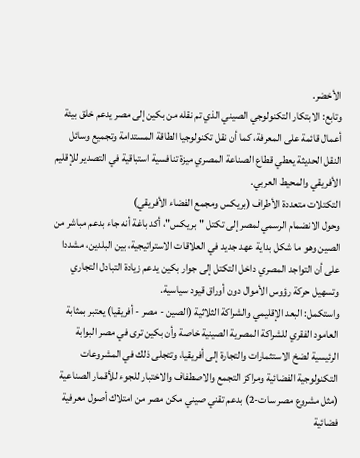الأخضر.
وتابع: الابتكار التكنولوجي الصيني الذي تم نقله من بكين إلى مصر يدعم خلق بيئة أعمال قائمة على المعرفة، كما أن نقل تكنولوجيا الطاقة المستدامة وتجميع وسائل النقل الحديثة يعطي قطاع الصناعة المصري ميزة تنافسية استباقية في التصدير للإقليم الأفريقي والمحيط العربي.
التكتلات متعددة الأطراف (بريكس ومجمع الفضاء الأفريقي)
وحول الانضمام الرسمي لمصر إلى تكتل "بريكس"، أكد باغة أنه جاء بدعم مباشر من الصين وهو ما شكل بداية عهد جديد في العلاقات الاستراتيجية، بين البلدين، مشددا على أن التواجد المصري داخل التكتل إلى جوار بكين يدعم زيادة التبادل التجاري وتسهيل حركة رؤوس الأموال دون أوراق قيود سياسية.
واستكمل: البعد الإقليمي والشراكة الثلاثية (الصين - مصر - أفريقيا) يعتبر بمثابة العامود الفقري للشراكة المصرية الصينية خاصة وأن بكين ترى في مصر البوابة الرئيسية لضخ الاستثمارات والتجارة إلى أفريقيا، وتتجلى ذلك في المشروعات التكنولوجية الفضائية ومراكز التجمع والاصطفاف والاختبار للجوء للأقمار الصناعية (مثل مشروع مصر سات-2) بدعم تقني صيني مكن مصر من امتلاك أصول معرفية فضائية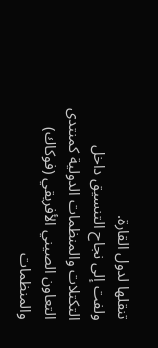تنقلها لدول القارة.
ولفت إلى نجاح التنسيق داخل التكتلات والمنظمات الدولية كمنتدى التعاون الصيني الأفريقي (فوكاك) والمنظمات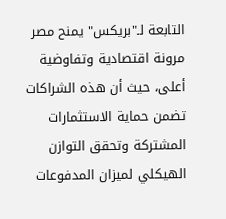التابعة لـ"بريكس" يمنح مصر مرونة اقتصادية وتفاوضية أعلى، حيث أن هذه الشراكات تضمن حماية الاستثمارات المشتركة وتحقق التوازن الهيكلي لميزان المدفوعات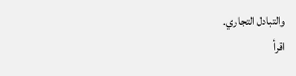والتبادل التجاري.
اقرأ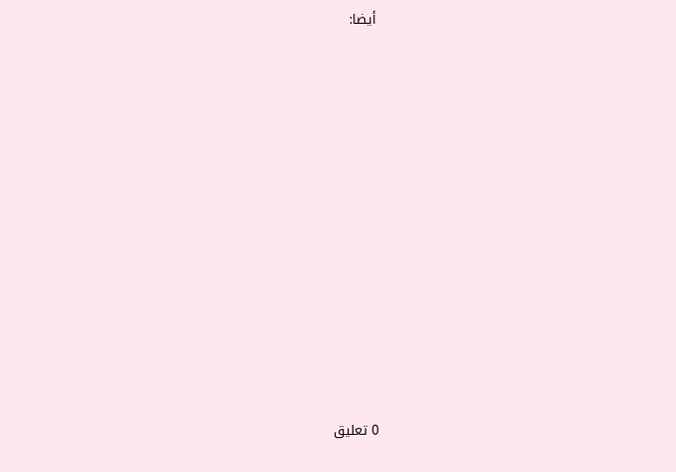أيضا:
















0 تعليق